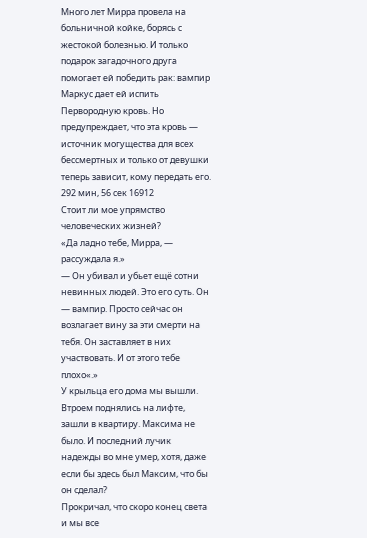Много лет Мирра провела на больничной койке, борясь с жестокой болезнью. И только подарок загадочного друга помогает ей победить рак: вампир Маркус дает ей испить Первородную кровь. Но предупреждает, что эта кровь — источник могущества для всех бессмертных и только от девушки теперь зависит, кому передать его.
292 мин, 56 сек 16912
Стоит ли мое упрямство человеческих жизней?
«Да ладно тебе, Мирра, — рассуждала я.»
— Он убивал и убьет ещё сотни невинных людей. Это его суть. Он — вампир. Просто сейчас он возлагает вину за эти смерти на тебя. Он заставляет в них участвовать. И от этого тебе плохо«.»
У крыльца его дома мы вышли. Втроем поднялись на лифте, зашли в квартиру. Максима не было. И последний лучик надежды во мне умер, хотя, даже если бы здесь был Максим, что бы он сделал?
Прокричал, что скоро конец света и мы все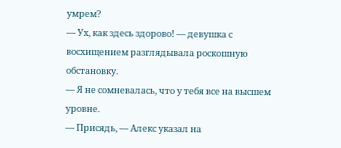умрем?
— Ух, как здесь здорово! — девушка с восхищением разглядывала роскошную обстановку.
— Я не сомневалась, что у тебя все на высшем уровне.
— Присядь, — Алекс указал на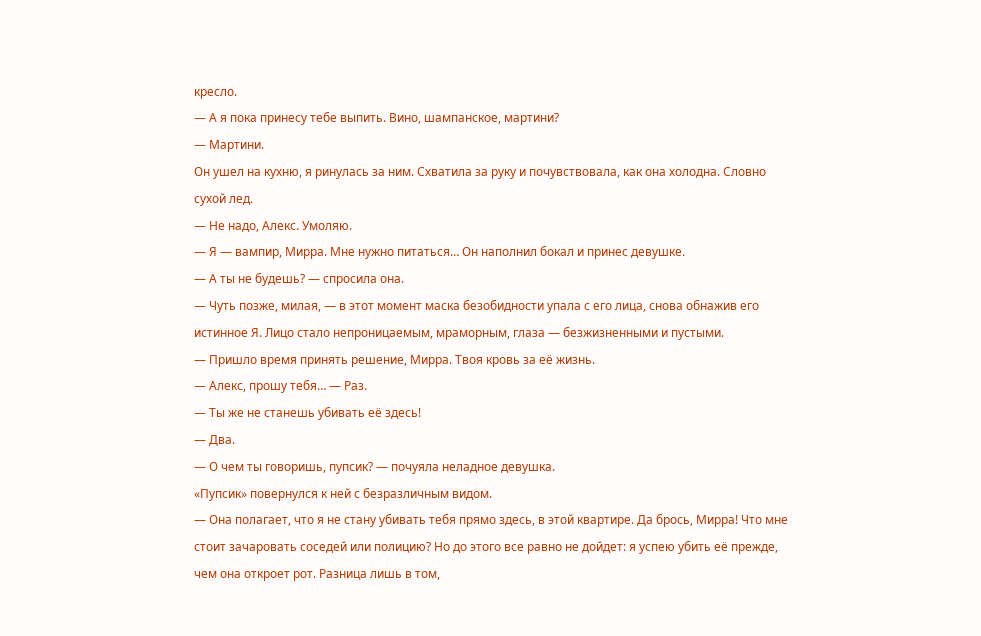кресло.
— А я пока принесу тебе выпить. Вино, шампанское, мартини?
— Мартини.
Он ушел на кухню, я ринулась за ним. Схватила за руку и почувствовала, как она холодна. Словно сухой лед.
— Не надо, Алекс. Умоляю.
— Я — вампир, Мирра. Мне нужно питаться… Он наполнил бокал и принес девушке.
— А ты не будешь? — спросила она.
— Чуть позже, милая, — в этот момент маска безобидности упала с его лица, снова обнажив его истинное Я. Лицо стало непроницаемым, мраморным, глаза — безжизненными и пустыми.
— Пришло время принять решение, Мирра. Твоя кровь за её жизнь.
— Алекс, прошу тебя… — Раз.
— Ты же не станешь убивать её здесь!
— Два.
— О чем ты говоришь, пупсик? — почуяла неладное девушка.
«Пупсик» повернулся к ней с безразличным видом.
— Она полагает, что я не стану убивать тебя прямо здесь, в этой квартире. Да брось, Мирра! Что мне стоит зачаровать соседей или полицию? Но до этого все равно не дойдет: я успею убить её прежде, чем она откроет рот. Разница лишь в том,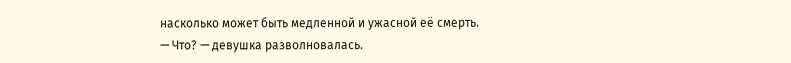насколько может быть медленной и ужасной её смерть.
— Что? — девушка разволновалась.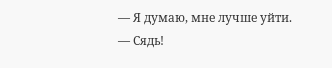— Я думаю, мне лучше уйти.
— Сядь!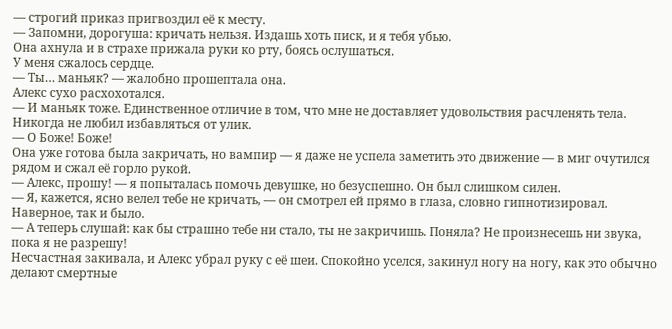— строгий приказ пригвоздил её к месту.
— Запомни, дорогуша: кричать нельзя. Издашь хоть писк, и я тебя убью.
Она ахнула и в страхе прижала руки ко рту, боясь ослушаться.
У меня сжалось сердце.
— Ты… маньяк? — жалобно прошептала она.
Алекс сухо расхохотался.
— И маньяк тоже. Единственное отличие в том, что мне не доставляет удовольствия расчленять тела. Никогда не любил избавляться от улик.
— О Боже! Боже!
Она уже готова была закричать, но вампир — я даже не успела заметить это движение — в миг очутился рядом и сжал её горло рукой.
— Алекс, прошу! — я попыталась помочь девушке, но безуспешно. Он был слишком силен.
— Я, кажется, ясно велел тебе не кричать, — он смотрел ей прямо в глаза, словно гипнотизировал. Наверное, так и было.
— А теперь слушай: как бы страшно тебе ни стало, ты не закричишь. Поняла? Не произнесешь ни звука, пока я не разрешу!
Несчастная закивала, и Алекс убрал руку с её шеи. Спокойно уселся, закинул ногу на ногу, как это обычно делают смертные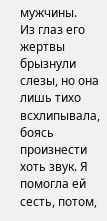мужчины.
Из глаз его жертвы брызнули слезы, но она лишь тихо всхлипывала, боясь произнести хоть звук. Я помогла ей сесть, потом,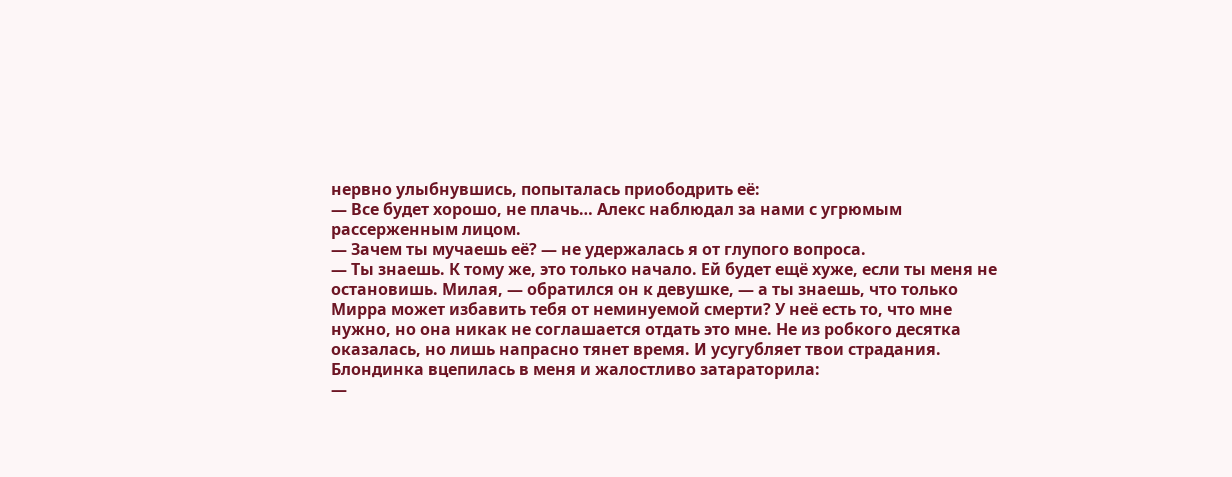нервно улыбнувшись, попыталась приободрить её:
— Все будет хорошо, не плачь… Алекс наблюдал за нами с угрюмым рассерженным лицом.
— Зачем ты мучаешь её? — не удержалась я от глупого вопроса.
— Ты знаешь. К тому же, это только начало. Ей будет ещё хуже, если ты меня не остановишь. Милая, — обратился он к девушке, — а ты знаешь, что только Мирра может избавить тебя от неминуемой смерти? У неё есть то, что мне нужно, но она никак не соглашается отдать это мне. Не из робкого десятка оказалась, но лишь напрасно тянет время. И усугубляет твои страдания.
Блондинка вцепилась в меня и жалостливо затараторила:
—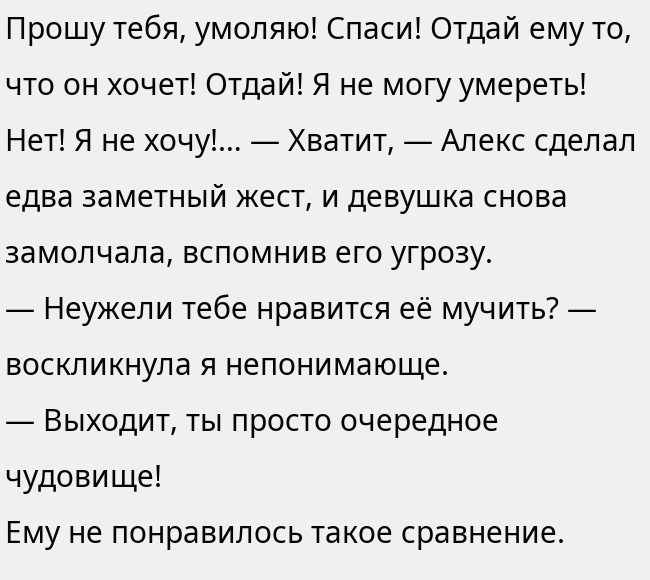Прошу тебя, умоляю! Спаси! Отдай ему то, что он хочет! Отдай! Я не могу умереть! Нет! Я не хочу!… — Хватит, — Алекс сделал едва заметный жест, и девушка снова замолчала, вспомнив его угрозу.
— Неужели тебе нравится её мучить? — воскликнула я непонимающе.
— Выходит, ты просто очередное чудовище!
Ему не понравилось такое сравнение.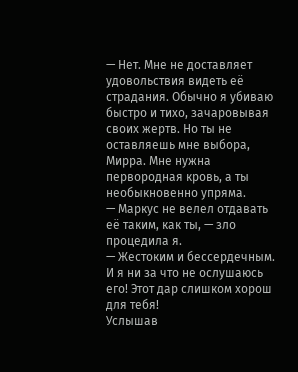— Нет. Мне не доставляет удовольствия видеть её страдания. Обычно я убиваю быстро и тихо, зачаровывая своих жертв. Но ты не оставляешь мне выбора, Мирра. Мне нужна первородная кровь, а ты необыкновенно упряма.
— Маркус не велел отдавать её таким, как ты, — зло процедила я.
— Жестоким и бессердечным. И я ни за что не ослушаюсь его! Этот дар слишком хорош для тебя!
Услышав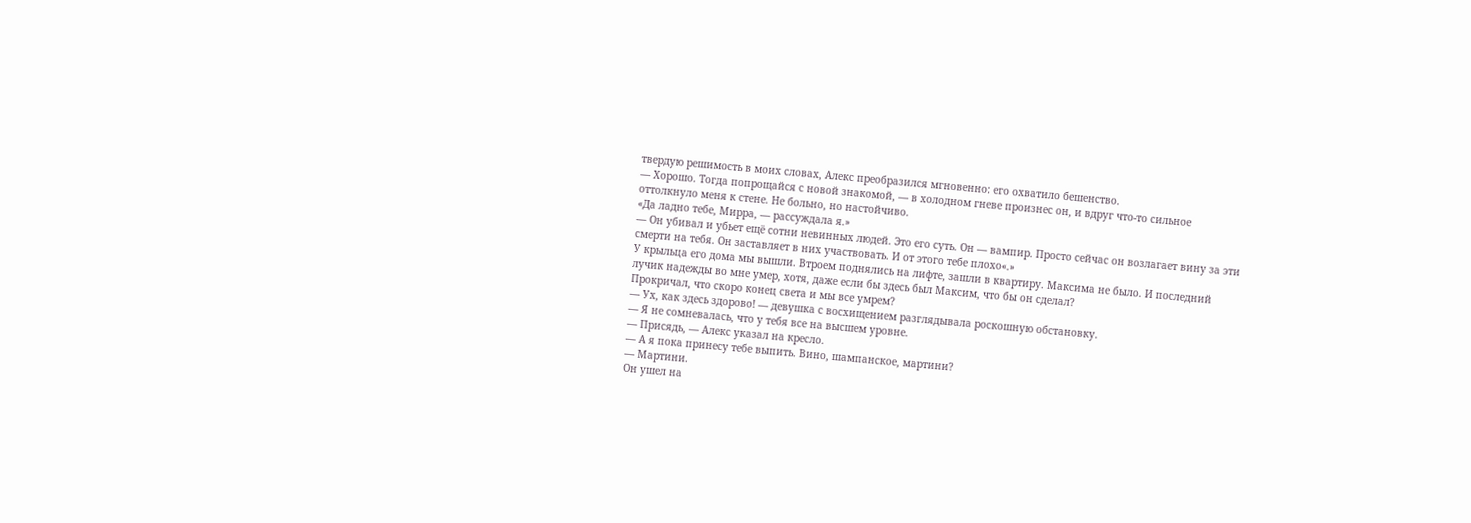твердую решимость в моих словах, Алекс преобразился мгновенно: его охватило бешенство.
— Хорошо. Тогда попрощайся с новой знакомой, — в холодном гневе произнес он, и вдруг что-то сильное оттолкнуло меня к стене. Не больно, но настойчиво.
«Да ладно тебе, Мирра, — рассуждала я.»
— Он убивал и убьет ещё сотни невинных людей. Это его суть. Он — вампир. Просто сейчас он возлагает вину за эти смерти на тебя. Он заставляет в них участвовать. И от этого тебе плохо«.»
У крыльца его дома мы вышли. Втроем поднялись на лифте, зашли в квартиру. Максима не было. И последний лучик надежды во мне умер, хотя, даже если бы здесь был Максим, что бы он сделал?
Прокричал, что скоро конец света и мы все умрем?
— Ух, как здесь здорово! — девушка с восхищением разглядывала роскошную обстановку.
— Я не сомневалась, что у тебя все на высшем уровне.
— Присядь, — Алекс указал на кресло.
— А я пока принесу тебе выпить. Вино, шампанское, мартини?
— Мартини.
Он ушел на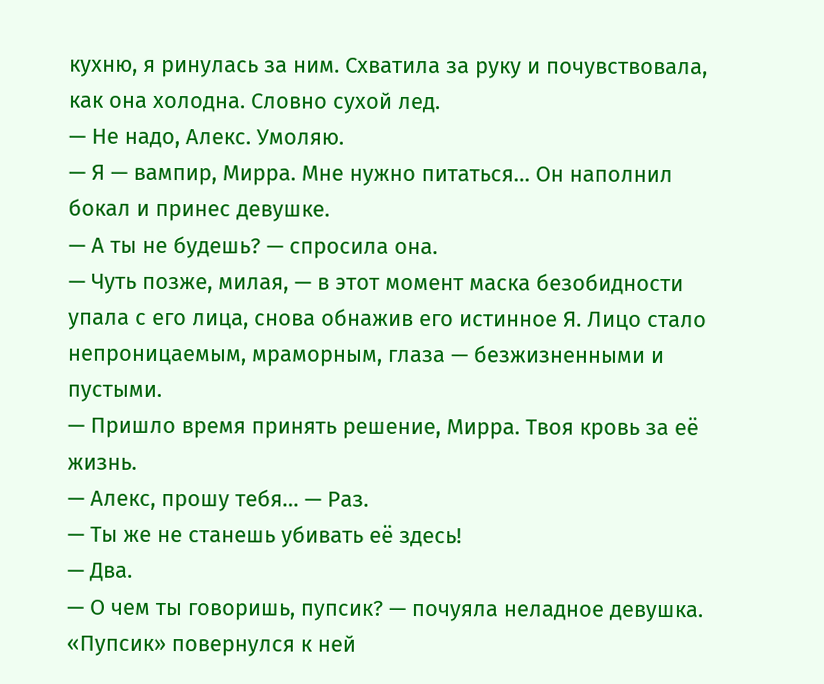кухню, я ринулась за ним. Схватила за руку и почувствовала, как она холодна. Словно сухой лед.
— Не надо, Алекс. Умоляю.
— Я — вампир, Мирра. Мне нужно питаться… Он наполнил бокал и принес девушке.
— А ты не будешь? — спросила она.
— Чуть позже, милая, — в этот момент маска безобидности упала с его лица, снова обнажив его истинное Я. Лицо стало непроницаемым, мраморным, глаза — безжизненными и пустыми.
— Пришло время принять решение, Мирра. Твоя кровь за её жизнь.
— Алекс, прошу тебя… — Раз.
— Ты же не станешь убивать её здесь!
— Два.
— О чем ты говоришь, пупсик? — почуяла неладное девушка.
«Пупсик» повернулся к ней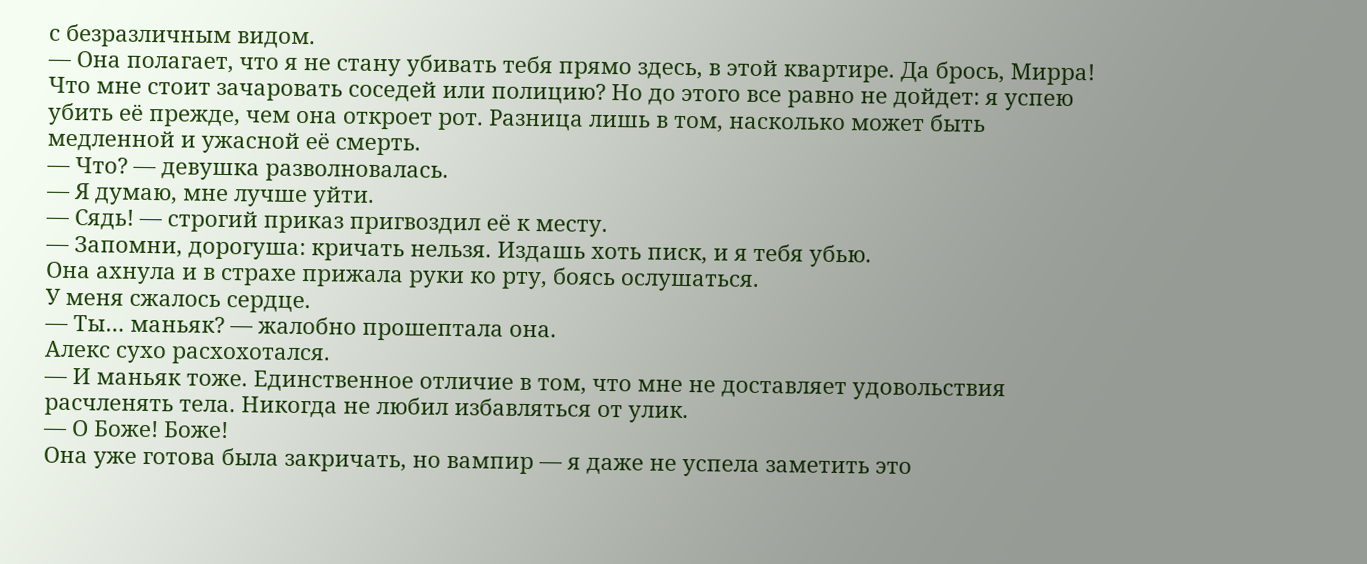с безразличным видом.
— Она полагает, что я не стану убивать тебя прямо здесь, в этой квартире. Да брось, Мирра! Что мне стоит зачаровать соседей или полицию? Но до этого все равно не дойдет: я успею убить её прежде, чем она откроет рот. Разница лишь в том, насколько может быть медленной и ужасной её смерть.
— Что? — девушка разволновалась.
— Я думаю, мне лучше уйти.
— Сядь! — строгий приказ пригвоздил её к месту.
— Запомни, дорогуша: кричать нельзя. Издашь хоть писк, и я тебя убью.
Она ахнула и в страхе прижала руки ко рту, боясь ослушаться.
У меня сжалось сердце.
— Ты… маньяк? — жалобно прошептала она.
Алекс сухо расхохотался.
— И маньяк тоже. Единственное отличие в том, что мне не доставляет удовольствия расчленять тела. Никогда не любил избавляться от улик.
— О Боже! Боже!
Она уже готова была закричать, но вампир — я даже не успела заметить это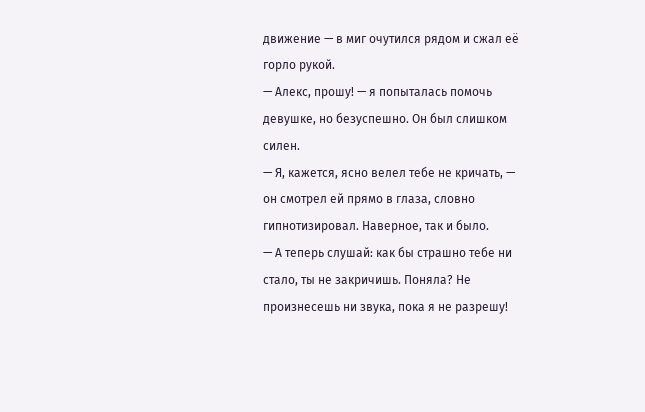движение — в миг очутился рядом и сжал её горло рукой.
— Алекс, прошу! — я попыталась помочь девушке, но безуспешно. Он был слишком силен.
— Я, кажется, ясно велел тебе не кричать, — он смотрел ей прямо в глаза, словно гипнотизировал. Наверное, так и было.
— А теперь слушай: как бы страшно тебе ни стало, ты не закричишь. Поняла? Не произнесешь ни звука, пока я не разрешу!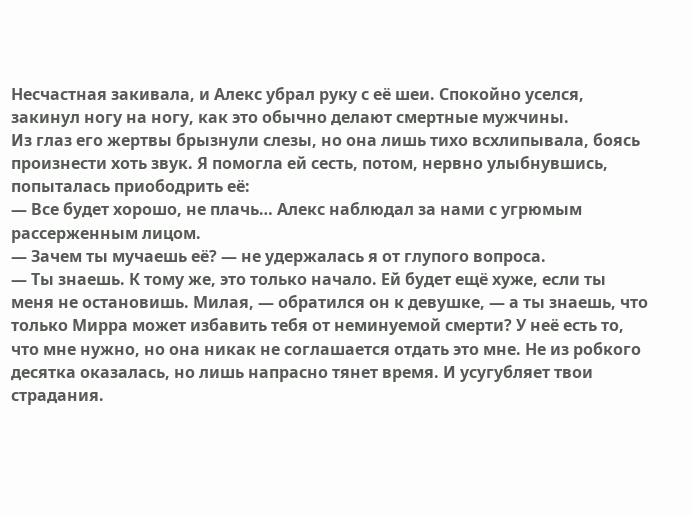Несчастная закивала, и Алекс убрал руку с её шеи. Спокойно уселся, закинул ногу на ногу, как это обычно делают смертные мужчины.
Из глаз его жертвы брызнули слезы, но она лишь тихо всхлипывала, боясь произнести хоть звук. Я помогла ей сесть, потом, нервно улыбнувшись, попыталась приободрить её:
— Все будет хорошо, не плачь… Алекс наблюдал за нами с угрюмым рассерженным лицом.
— Зачем ты мучаешь её? — не удержалась я от глупого вопроса.
— Ты знаешь. К тому же, это только начало. Ей будет ещё хуже, если ты меня не остановишь. Милая, — обратился он к девушке, — а ты знаешь, что только Мирра может избавить тебя от неминуемой смерти? У неё есть то, что мне нужно, но она никак не соглашается отдать это мне. Не из робкого десятка оказалась, но лишь напрасно тянет время. И усугубляет твои страдания.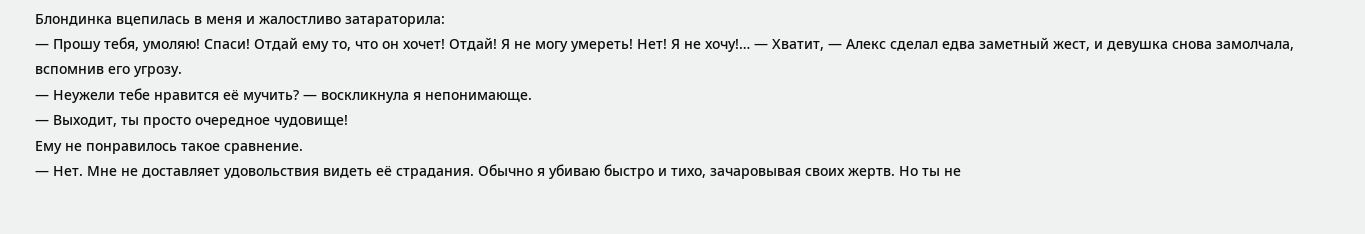Блондинка вцепилась в меня и жалостливо затараторила:
— Прошу тебя, умоляю! Спаси! Отдай ему то, что он хочет! Отдай! Я не могу умереть! Нет! Я не хочу!… — Хватит, — Алекс сделал едва заметный жест, и девушка снова замолчала, вспомнив его угрозу.
— Неужели тебе нравится её мучить? — воскликнула я непонимающе.
— Выходит, ты просто очередное чудовище!
Ему не понравилось такое сравнение.
— Нет. Мне не доставляет удовольствия видеть её страдания. Обычно я убиваю быстро и тихо, зачаровывая своих жертв. Но ты не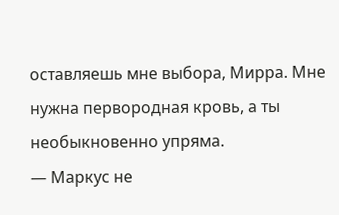оставляешь мне выбора, Мирра. Мне нужна первородная кровь, а ты необыкновенно упряма.
— Маркус не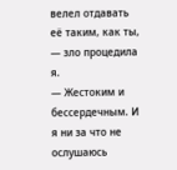велел отдавать её таким, как ты, — зло процедила я.
— Жестоким и бессердечным. И я ни за что не ослушаюсь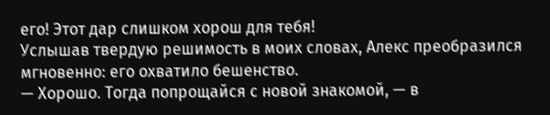его! Этот дар слишком хорош для тебя!
Услышав твердую решимость в моих словах, Алекс преобразился мгновенно: его охватило бешенство.
— Хорошо. Тогда попрощайся с новой знакомой, — в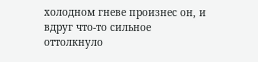холодном гневе произнес он, и вдруг что-то сильное оттолкнуло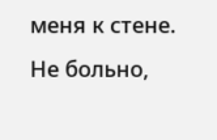меня к стене. Не больно,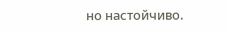но настойчиво.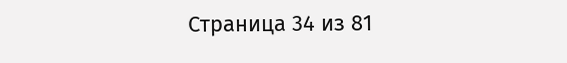Страница 34 из 81